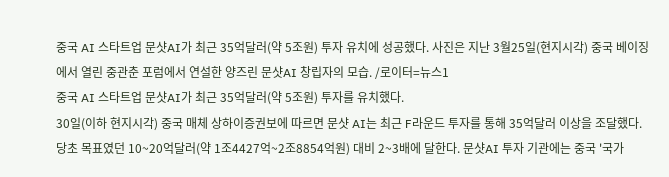중국 AI 스타트업 문샷AI가 최근 35억달러(약 5조원) 투자 유치에 성공했다. 사진은 지난 3월25일(현지시각) 중국 베이징에서 열린 중관춘 포럼에서 연설한 양즈린 문샷AI 창립자의 모습. /로이터=뉴스1
중국 AI 스타트업 문샷AI가 최근 35억달러(약 5조원) 투자를 유치했다.
30일(이하 현지시각) 중국 매체 상하이증권보에 따르면 문샷 AI는 최근 F라운드 투자를 통해 35억달러 이상을 조달했다. 당초 목표였던 10~20억달러(약 1조4427억~2조8854억원) 대비 2~3배에 달한다. 문샷AI 투자 기관에는 중국 '국가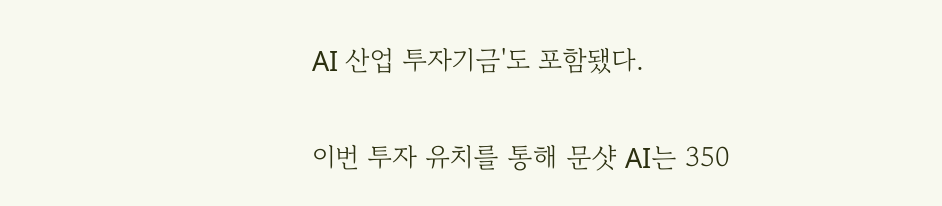AI 산업 투자기금'도 포함됐다.

이번 투자 유치를 통해 문샷 AI는 350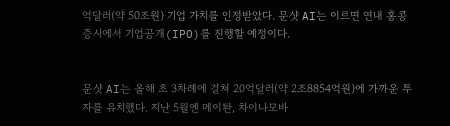억달러(약 50조원) 기업 가치를 인정받았다. 문샷 AI는 이르면 연내 홍콩 증시에서 기업공개(IPO)를 진행할 예정이다.


문샷 AI는 올해 초 3차례에 걸쳐 20억달러(약 2조8854억원)에 가까운 투자를 유치했다. 지난 5월엔 메이퇀, 차이나모바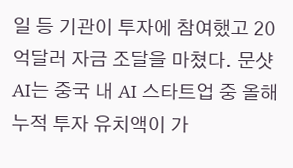일 등 기관이 투자에 참여했고 20억달러 자금 조달을 마쳤다. 문샷AI는 중국 내 AI 스타트업 중 올해 누적 투자 유치액이 가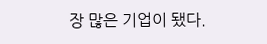장 많은 기업이 됐다.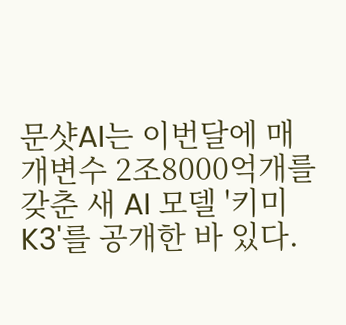문샷AI는 이번달에 매개변수 2조8000억개를 갖춘 새 AI 모델 '키미 K3'를 공개한 바 있다.